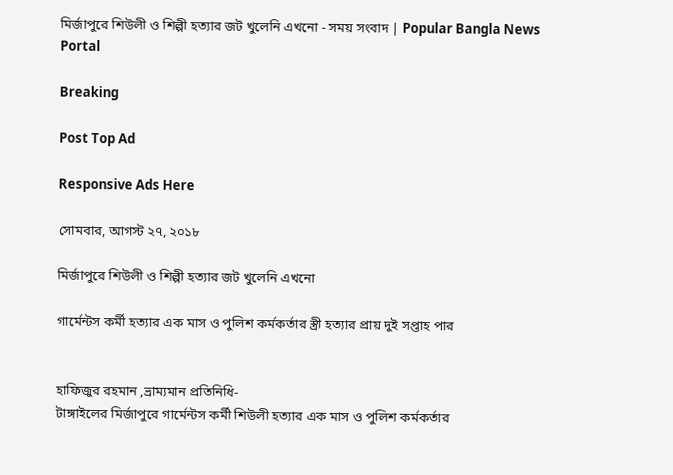মির্জাপুরে শিউলী ও শিল্পী হত্যার জট খুলেনি এখনো - সময় সংবাদ | Popular Bangla News Portal

Breaking

Post Top Ad

Responsive Ads Here

সোমবার, আগস্ট ২৭, ২০১৮

মির্জাপুরে শিউলী ও শিল্পী হত্যার জট খুলেনি এখনো

গার্মেন্টস কর্মী হত্যার এক মাস ও পুলিশ কর্মকর্তার স্ত্রী হত্যার প্রায় দুই সপ্তাহ পার


হাফিজুর রহমান ,ভ্রাম্যমান প্রতিনিধি-
টাঙ্গাইলের মির্জাপুরে গার্মেন্টস কর্মী শিউলী হত্যার এক মাস ও পুলিশ কর্মকর্তার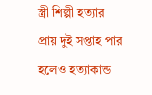স্ত্রী শিল্পী হত্যার  প্রায় দুই সপ্তাহ পার হলেও হত্যাকান্ড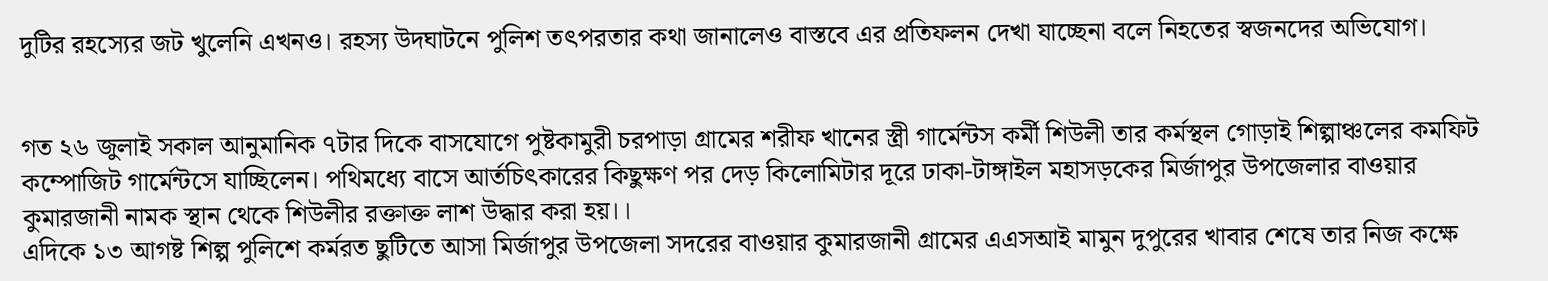দুটির রহস্যের জট খুলেনি এখনও। রহস্য উদঘাটনে পুলিশ তৎপরতার কথা জানালেও বাস্তবে এর প্রতিফলন দেখা যাচ্ছেনা বলে নিহতের স্বজনদের অভিযোগ।


গত ২৬ জুলাই সকাল আনুমানিক ৭টার দিকে বাসযোগে পুষ্টকামুরী চরপাড়া গ্রামের শরীফ খানের স্ত্রী গার্মেন্টস কর্মী শিউলী তার কর্মস্থল গোড়াই শিল্পাঞ্চলের কমফিট কম্পোজিট গার্মেন্টসে যাচ্ছিলেন। পথিমধ্যে বাসে আর্তচিৎকারের কিছুক্ষণ পর দেড় কিলোমিটার দূরে ঢাকা-টাঙ্গাইল মহাসড়কের মির্জাপুর উপজেলার বাওয়ার কুমারজানী নামক স্থান থেকে শিউলীর রক্তাক্ত লাশ উদ্ধার করা হয়।।
এদিকে ১৩ আগষ্ট শিল্প পুলিশে কর্মরত ছুটিতে আসা মির্জাপুর উপজেলা সদরের বাওয়ার কুমারজানী গ্রামের এএসআই মামুন দুপুরের খাবার শেষে তার নিজ কক্ষে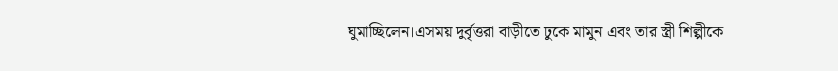ঘুমাচ্ছিলেন।এসময় দুর্বৃত্তরা বাড়ীতে ঢুকে মামুন এবং তার স্ত্রী শিল্পীকে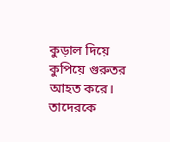কুড়াল দিয়ে কুপিয়ে গুরুতর আহত করে। তাদেরকে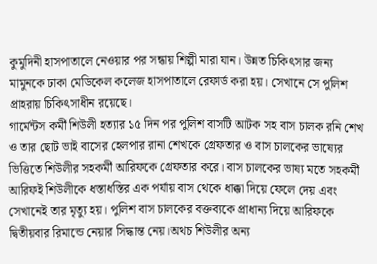কুমুদিনী হাসপাতালে নেওয়ার পর সন্ধায় শিল্পী মারা যান। উন্নত চিকিৎসার জন্য মামুনকে ঢাকা মেডিকেল কলেজ হাসপাতালে রেফার্ড করা হয়। সেখানে সে পুলিশ প্রাহরায় চিকিৎসাধীন রয়েছে।
গার্মেন্টস কর্মী শিউলী হত্যার ১৫ দিন পর পুলিশ বাসটি আটক সহ বাস চালক রনি শেখ ও তার ছোট ভাই বাসের হেলপার রানা শেখকে গ্রেফতার ও বাস চালকের ভাষ্যের ভিত্তিতে শিউলীর সহকর্মী আরিফকে গ্রেফতার করে। বাস চালকের ভাষ্য মতে সহকর্মী আরিফই শিউলীকে ধস্তাধস্তির এক পর্যায় বাস থেকে ধাক্কা দিয়ে ফেলে দেয় এবং সেখানেই তার মৃত্যু হয়। পুলিশ বাস চালকের বক্তব্যকে প্রাধান্য দিয়ে আরিফকে দ্বিতীয়বার রিমান্ডে নেয়ার সিদ্ধান্ত নেয়।অথচ শিউলীর অন্য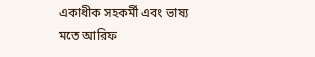একাধীক সহকর্মী এবং ভাষ্য মতে আরিফ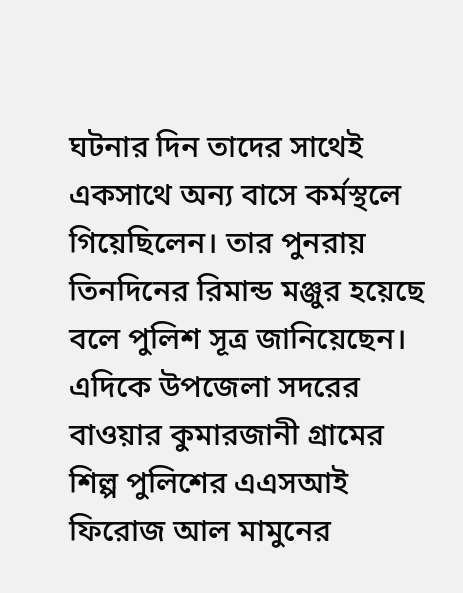ঘটনার দিন তাদের সাথেই একসাথে অন্য বাসে কর্মস্থলে গিয়েছিলেন। তার পুনরায় তিনদিনের রিমান্ড মঞ্জুর হয়েছে বলে পুলিশ সূত্র জানিয়েছেন।
এদিকে উপজেলা সদরের বাওয়ার কুমারজানী গ্রামের শিল্প পুলিশের এএসআই ফিরোজ আল মামুনের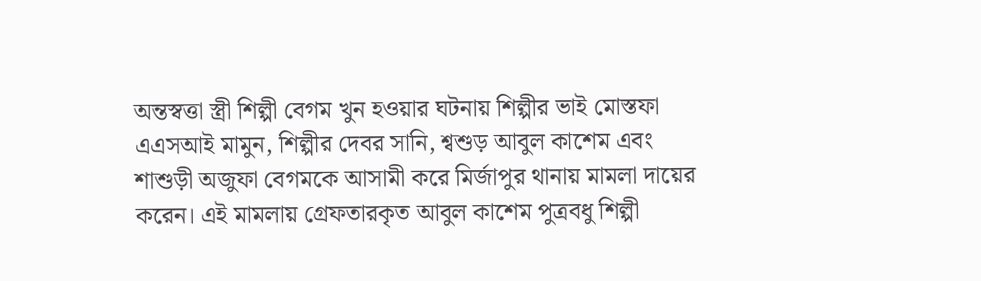অন্তস্বত্তা স্ত্রী শিল্পী বেগম খুন হওয়ার ঘটনায় শিল্পীর ভাই মোস্তফা এএসআই মামুন, শিল্পীর দেবর সানি, শ্বশুড় আবুল কাশেম এবং শাশুড়ী অজুফা বেগমকে আসামী করে মির্জাপুর থানায় মামলা দায়ের করেন। এই মামলায় গ্রেফতারকৃত আবুল কাশেম পুত্রবধু শিল্পী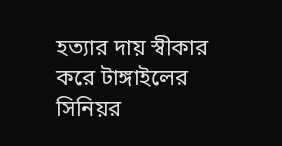হত্যার দায় স্বীকার করে টাঙ্গাইলের সিনিয়র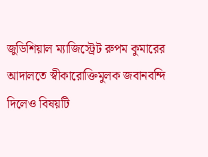জুডিশিয়াল ম্যাজিস্ট্রেট রুপম কুমারের আদালতে স্বীকারোক্তিমুলক জবানবন্দি দিলেও বিষয়টি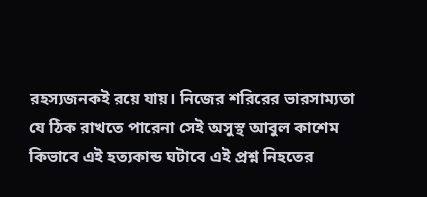রহস্যজনকই রয়ে যায়। নিজের শরিরের ভারসাম্যতা যে ঠিক রাখতে পারেনা সেই অসুস্থ আবুল কাশেম কিভাবে এই হত্যকান্ড ঘটাবে এই প্রশ্ন নিহতের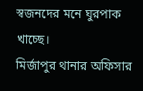স্বজনদের মনে ঘুরপাক খাচ্ছে।
মির্জাপুর থানার অফিসার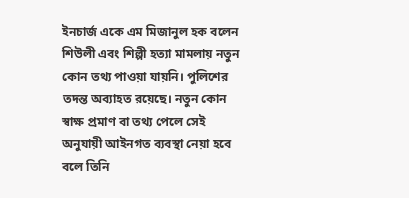ইনচার্জ একে এম মিজানুল হক বলেন শিউলী এবং শিল্পী হত্যা মামলায় নতুন কোন তথ্য পাওয়া যায়নি। পুলিশের তদন্ত অব্যাহত রয়েছে। নতুন কোন স্বাক্ষ প্রমাণ বা তথ্য পেলে সেই অনুযায়ী আইনগত ব্যবস্থা নেয়া হবে বলে তিনি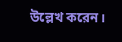উল্লেখ করেন।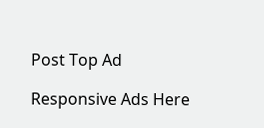Post Top Ad

Responsive Ads Here